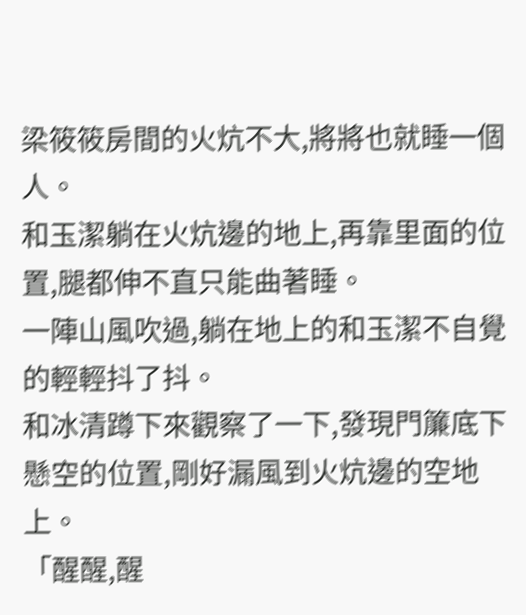梁筱筱房間的火炕不大,將將也就睡一個人。
和玉潔躺在火炕邊的地上,再靠里面的位置,腿都伸不直只能曲著睡。
一陣山風吹過,躺在地上的和玉潔不自覺的輕輕抖了抖。
和冰清蹲下來觀察了一下,發現門簾底下懸空的位置,剛好漏風到火炕邊的空地上。
「醒醒,醒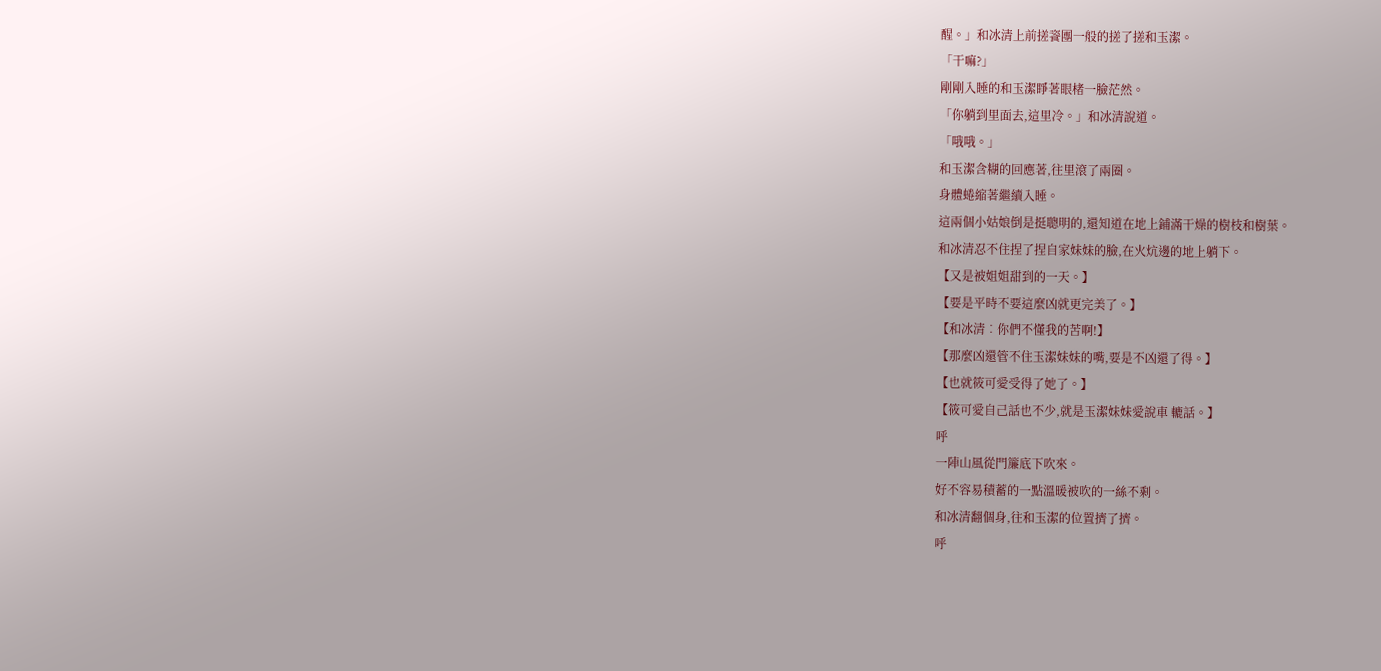醒。」和冰清上前搓餈團一般的搓了搓和玉潔。
「干嘛?」
剛剛入睡的和玉潔睜著眼楮一臉茫然。
「你躺到里面去,這里冷。」和冰清說道。
「哦哦。」
和玉潔含糊的回應著,往里滾了兩圈。
身體蜷縮著繼續入睡。
這兩個小姑娘倒是挺聰明的,還知道在地上鋪滿干燥的樹枝和樹葉。
和冰清忍不住捏了捏自家妹妹的臉,在火炕邊的地上躺下。
【又是被姐姐甜到的一天。】
【要是平時不要這麼凶就更完美了。】
【和冰清︰你們不懂我的苦啊!】
【那麼凶還管不住玉潔妹妹的嘴,要是不凶還了得。】
【也就筱可愛受得了她了。】
【筱可愛自己話也不少,就是玉潔妹妹愛說車 轆話。】
呼
一陣山風從門簾底下吹來。
好不容易積蓄的一點溫暖被吹的一絲不剩。
和冰清翻個身,往和玉潔的位置擠了擠。
呼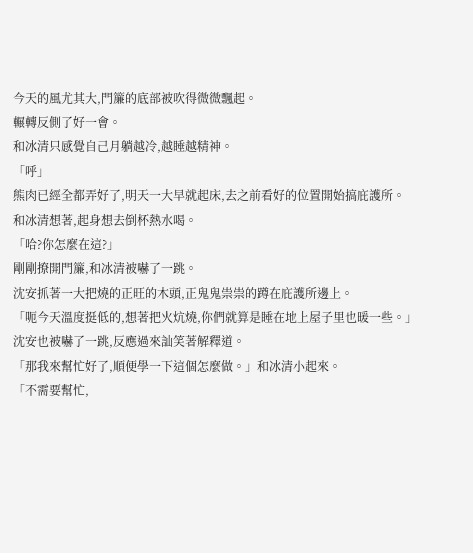今天的風尤其大,門簾的底部被吹得微微飄起。
輾轉反側了好一會。
和冰清只感覺自己月躺越冷,越睡越精神。
「呼」
熊肉已經全都弄好了,明天一大早就起床,去之前看好的位置開始搞庇護所。
和冰清想著,起身想去倒杯熱水喝。
「哈?你怎麼在這?」
剛剛撩開門簾,和冰清被嚇了一跳。
沈安抓著一大把燒的正旺的木頭,正鬼鬼祟祟的蹲在庇護所邊上。
「呃今天溫度挺低的,想著把火炕燒,你們就算是睡在地上屋子里也暖一些。」
沈安也被嚇了一跳,反應過來訕笑著解釋道。
「那我來幫忙好了,順便學一下這個怎麼做。」和冰清小起來。
「不需要幫忙,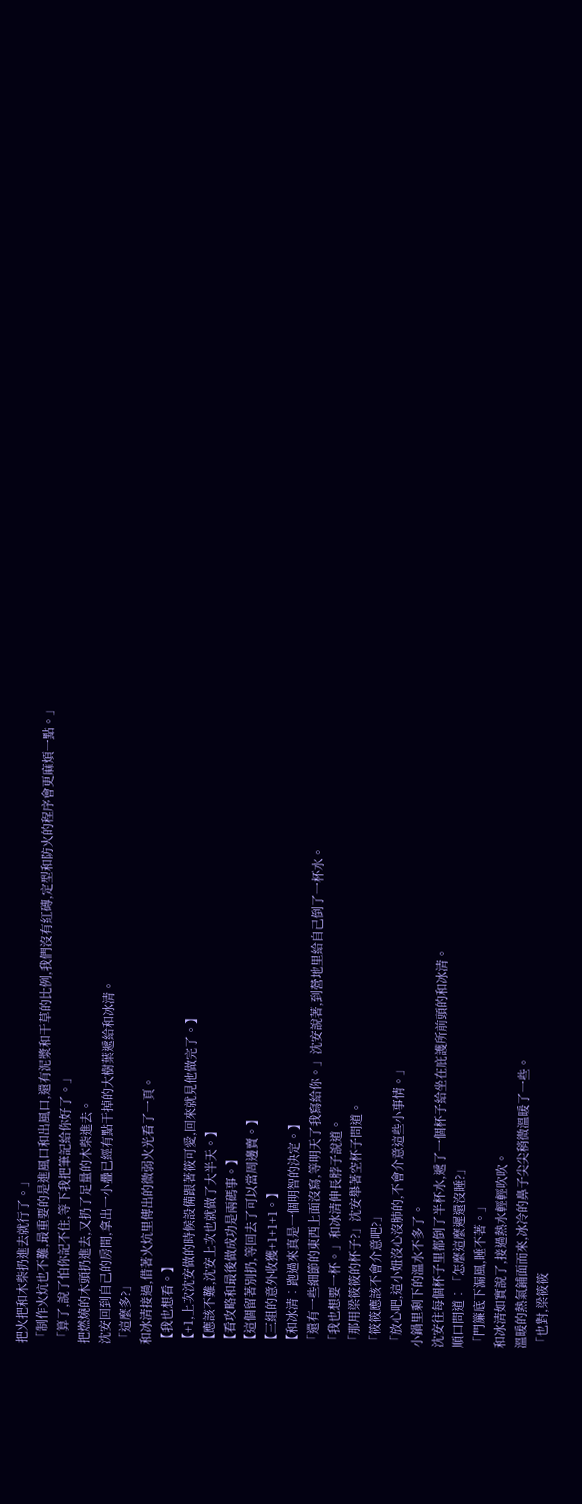把火把和木柴扔進去就行了。」
「制作火炕也不難,最重要的是進風口和出風口,還有泥漿和干草的比例,我們沒有紅磚,定型和防火的程序會更麻煩一點。」
「算了,說了怕你記不住,等下我把筆記給你好了。」
把燃燒的木頭扔進去,又扔了足量的木柴進去。
沈安回到自己的房間,拿出一小疊已經有點干掉的大樹葉遞給和冰清。
「這麼多?」
和冰清接過,借著火炕里傳出的微弱火光看了一頁。
【我也想看。】
【+1,上次沈安做的時候設備跟著筱可愛,回來就見他做完了。】
【應該不難,沈安上次也就做了大半天。】
【看攻略和最後做成功是兩碼事。】
【這個留著別扔,等回去了可以當周邊賣。】
【三組的意外收獲+1+1+1。】
【和冰清︰跑過來真是一個明智的決定。】
「還有一些細節的東西上面沒寫,等明天了我寫給你。」沈安說著,到營地里給自己倒了一杯水。
「我也想要一杯。」和冰清伸長脖子說道。
「那用梁筱筱的杯子?」沈安舉著空杯子問道。
「筱筱應該不會介意吧?」
「放心吧,這小妞沒心沒肺的,不會介意這些小事情。」
小鍋里剩下的溫水不多了。
沈安往每個杯子里都倒了半杯水,遞了一個杯子給坐在庇護所前頭的和冰清。
順口問道︰「怎麼這麼遲還沒睡?」
「門簾底下漏風,睡不著。」
和冰清如實說了,接過熱水輕輕吹吹。
溫暖的熱氣鋪面而來,冰冷的鼻子尖尖稍微溫暖了一些。
「也對,梁筱筱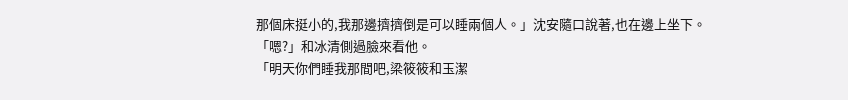那個床挺小的,我那邊擠擠倒是可以睡兩個人。」沈安隨口說著,也在邊上坐下。
「嗯?」和冰清側過臉來看他。
「明天你們睡我那間吧,梁筱筱和玉潔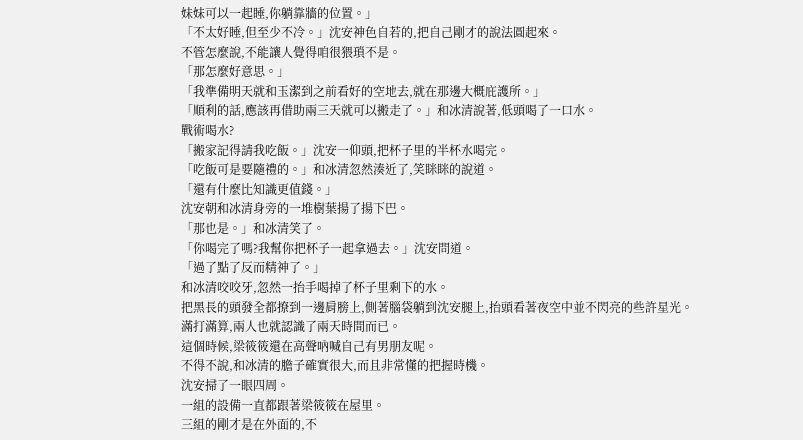妹妹可以一起睡,你躺靠牆的位置。」
「不太好睡,但至少不冷。」沈安神色自若的,把自己剛才的說法圓起來。
不管怎麼說,不能讓人覺得咱很猥瑣不是。
「那怎麼好意思。」
「我準備明天就和玉潔到之前看好的空地去,就在那邊大概庇護所。」
「順利的話,應該再借助兩三天就可以搬走了。」和冰清說著,低頭喝了一口水。
戰術喝水?
「搬家記得請我吃飯。」沈安一仰頭,把杯子里的半杯水喝完。
「吃飯可是要隨禮的。」和冰清忽然湊近了,笑眯眯的說道。
「還有什麼比知識更值錢。」
沈安朝和冰清身旁的一堆樹葉揚了揚下巴。
「那也是。」和冰清笑了。
「你喝完了嗎?我幫你把杯子一起拿過去。」沈安問道。
「過了點了反而精神了。」
和冰清咬咬牙,忽然一抬手喝掉了杯子里剩下的水。
把黑長的頭發全都撩到一邊肩膀上,側著腦袋躺到沈安腿上,抬頭看著夜空中並不閃亮的些許星光。
滿打滿算,兩人也就認識了兩天時間而已。
這個時候,梁筱筱還在高聲吶喊自己有男朋友呢。
不得不說,和冰清的膽子確實很大,而且非常懂的把握時機。
沈安掃了一眼四周。
一組的設備一直都跟著梁筱筱在屋里。
三組的剛才是在外面的,不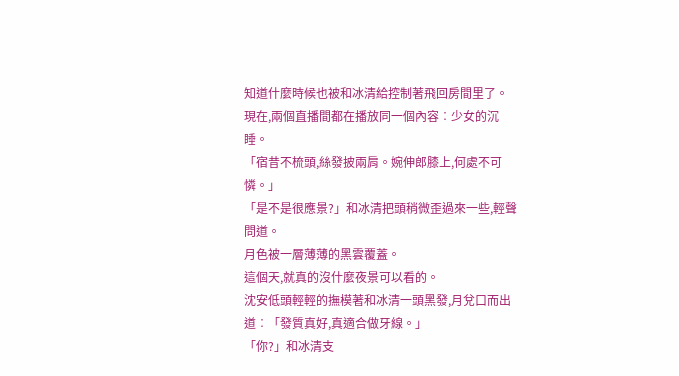知道什麼時候也被和冰清給控制著飛回房間里了。
現在,兩個直播間都在播放同一個內容︰少女的沉睡。
「宿昔不梳頭,絲發披兩肩。婉伸郎膝上,何處不可憐。」
「是不是很應景?」和冰清把頭稍微歪過來一些,輕聲問道。
月色被一層薄薄的黑雲覆蓋。
這個天,就真的沒什麼夜景可以看的。
沈安低頭輕輕的撫模著和冰清一頭黑發,月兌口而出道︰「發質真好,真適合做牙線。」
「你?」和冰清支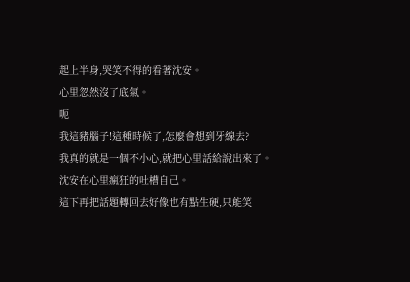起上半身,哭笑不得的看著沈安。
心里忽然沒了底氣。
呃
我這豬腦子!這種時候了,怎麼會想到牙線去?
我真的就是一個不小心,就把心里話給說出來了。
沈安在心里瘋狂的吐槽自己。
這下再把話題轉回去好像也有點生硬,只能笑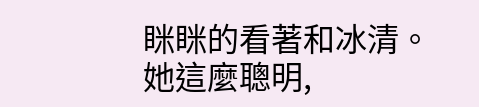眯眯的看著和冰清。
她這麼聰明,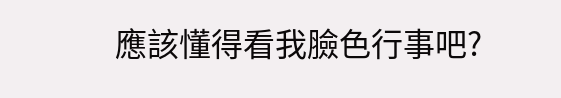應該懂得看我臉色行事吧?